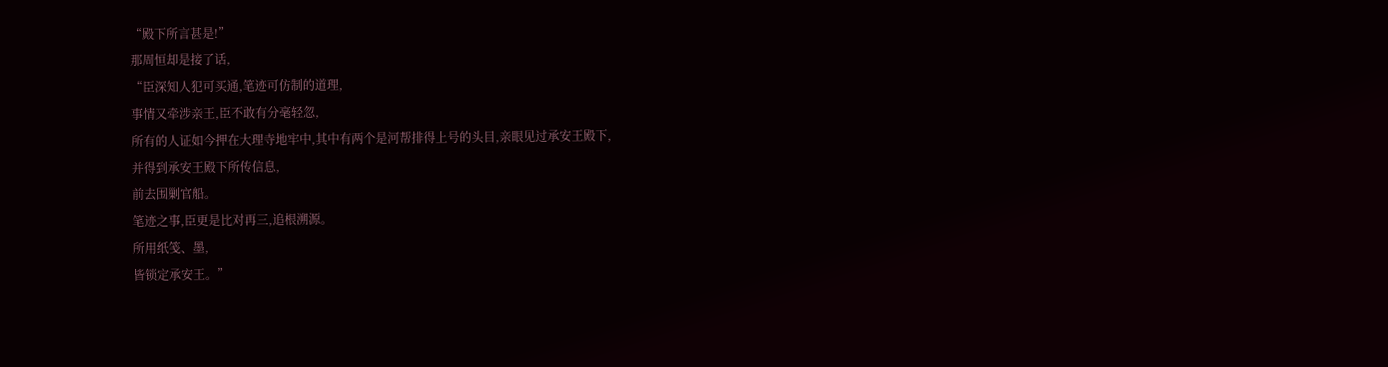“殿下所言甚是!”
那周恒却是接了话,
“臣深知人犯可买通,笔迹可仿制的道理,
事情又牵涉亲王,臣不敢有分毫轻忽,
所有的人证如今押在大理寺地牢中,其中有两个是河帮排得上号的头目,亲眼见过承安王殿下,
并得到承安王殿下所传信息,
前去围剿官船。
笔迹之事,臣更是比对再三,追根溯源。
所用纸笺、墨,
皆锁定承安王。”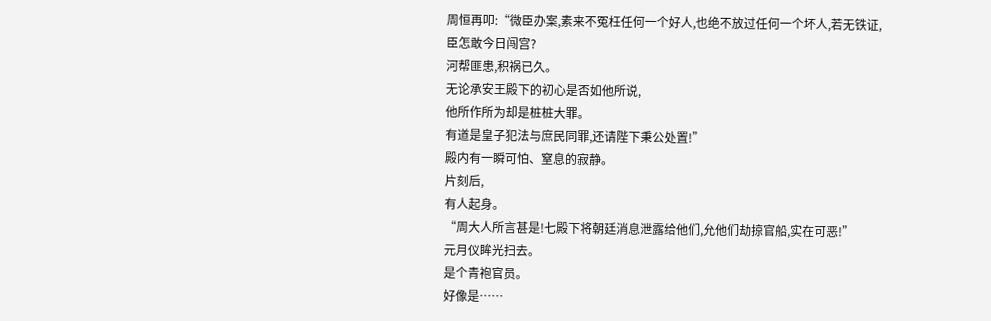周恒再叩:“微臣办案,素来不冤枉任何一个好人,也绝不放过任何一个坏人,若无铁证,
臣怎敢今日闯宫?
河帮匪患,积祸已久。
无论承安王殿下的初心是否如他所说,
他所作所为却是桩桩大罪。
有道是皇子犯法与庶民同罪,还请陛下秉公处置!”
殿内有一瞬可怕、窒息的寂静。
片刻后,
有人起身。
“周大人所言甚是!七殿下将朝廷消息泄露给他们,允他们劫掠官船,实在可恶!”
元月仪眸光扫去。
是个青袍官员。
好像是……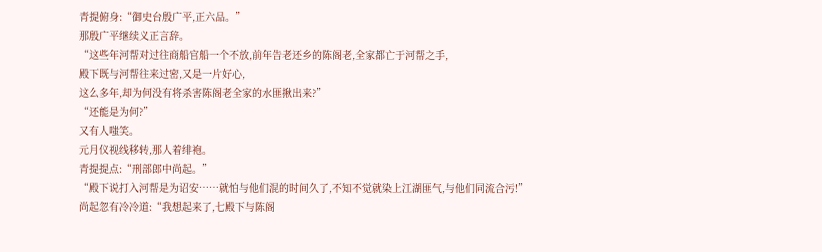青提俯身:“御史台殷广平,正六品。”
那殷广平继续义正言辞。
“这些年河帮对过往商船官船一个不放,前年告老还乡的陈阁老,全家都亡于河帮之手,
殿下既与河帮往来过密,又是一片好心,
这么多年,却为何没有将杀害陈阁老全家的水匪揪出来?”
“还能是为何?”
又有人嗤笑。
元月仪视线移转,那人着绯袍。
青提提点:“刑部郎中尚起。”
“殿下说打入河帮是为诏安……就怕与他们混的时间久了,不知不觉就染上江湖匪气,与他们同流合污!”
尚起忽有冷冷道:“我想起来了,七殿下与陈阁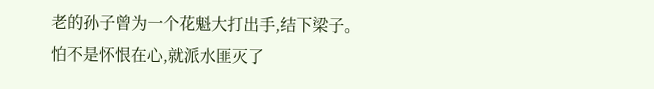老的孙子曾为一个花魁大打出手,结下梁子。
怕不是怀恨在心,就派水匪灭了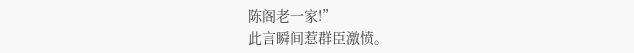陈阁老一家!”
此言瞬间惹群臣激愤。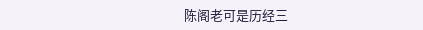陈阁老可是历经三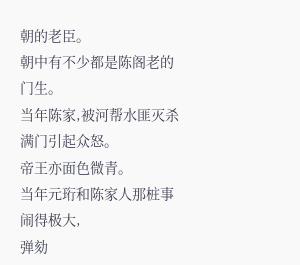朝的老臣。
朝中有不少都是陈阁老的门生。
当年陈家,被河帮水匪灭杀满门引起众怒。
帝王亦面色微青。
当年元珩和陈家人那桩事闹得极大,
弹劾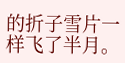的折子雪片一样飞了半月。